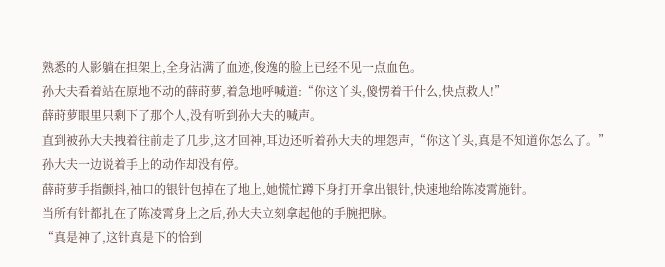熟悉的人影躺在担架上,全身沾满了血迹,俊逸的脸上已经不见一点血色。
孙大夫看着站在原地不动的薛莳萝,着急地呼喊道:“你这丫头,傻愣着干什么,快点救人!”
薛莳萝眼里只剩下了那个人,没有听到孙大夫的喊声。
直到被孙大夫拽着往前走了几步,这才回神,耳边还听着孙大夫的埋怨声,“你这丫头,真是不知道你怎么了。”
孙大夫一边说着手上的动作却没有停。
薛莳萝手指颤抖,袖口的银针包掉在了地上,她慌忙蹲下身打开拿出银针,快速地给陈凌霄施针。
当所有针都扎在了陈凌霄身上之后,孙大夫立刻拿起他的手腕把脉。
“真是神了,这针真是下的恰到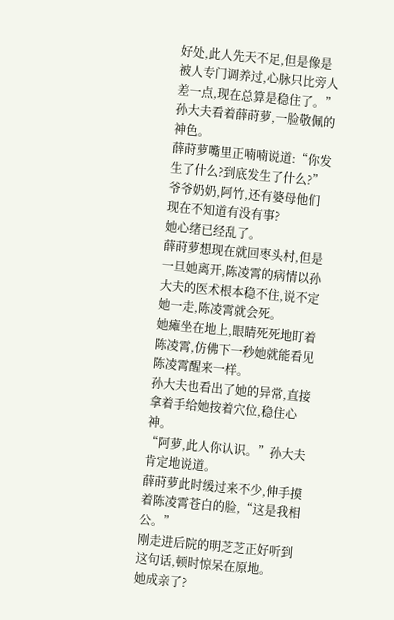好处,此人先天不足,但是像是被人专门调养过,心脉只比旁人差一点,现在总算是稳住了。”孙大夫看着薛莳萝,一脸敬佩的神色。
薛莳萝嘴里正喃喃说道:“你发生了什么?到底发生了什么?”
爷爷奶奶,阿竹,还有婆母他们现在不知道有没有事?
她心绪已经乱了。
薛莳萝想现在就回枣头村,但是一旦她离开,陈凌霄的病情以孙大夫的医术根本稳不住,说不定她一走,陈凌霄就会死。
她瘫坐在地上,眼睛死死地盯着陈凌霄,仿佛下一秒她就能看见陈凌霄醒来一样。
孙大夫也看出了她的异常,直接拿着手给她按着穴位,稳住心神。
“阿萝,此人你认识。”孙大夫肯定地说道。
薛莳萝此时缓过来不少,伸手摸着陈凌霄苍白的脸,“这是我相公。”
刚走进后院的明芝芝正好听到这句话,顿时惊呆在原地。
她成亲了?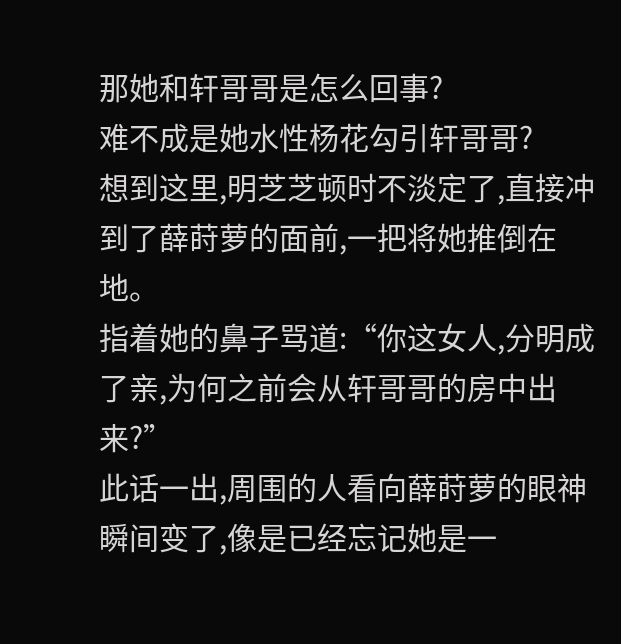那她和轩哥哥是怎么回事?
难不成是她水性杨花勾引轩哥哥?
想到这里,明芝芝顿时不淡定了,直接冲到了薛莳萝的面前,一把将她推倒在地。
指着她的鼻子骂道:“你这女人,分明成了亲,为何之前会从轩哥哥的房中出来?”
此话一出,周围的人看向薛莳萝的眼神瞬间变了,像是已经忘记她是一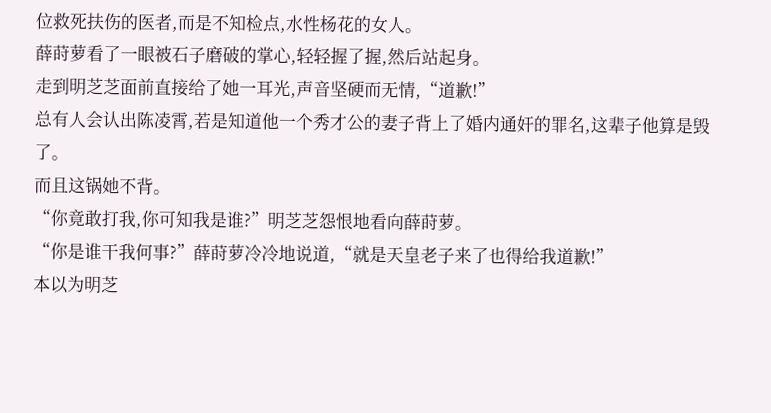位救死扶伤的医者,而是不知检点,水性杨花的女人。
薛莳萝看了一眼被石子磨破的掌心,轻轻握了握,然后站起身。
走到明芝芝面前直接给了她一耳光,声音坚硬而无情,“道歉!”
总有人会认出陈凌霄,若是知道他一个秀才公的妻子背上了婚内通奸的罪名,这辈子他算是毁了。
而且这锅她不背。
“你竟敢打我,你可知我是谁?”明芝芝怨恨地看向薛莳萝。
“你是谁干我何事?”薛莳萝冷冷地说道,“就是天皇老子来了也得给我道歉!”
本以为明芝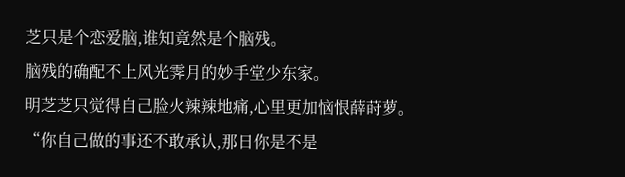芝只是个恋爱脑,谁知竟然是个脑残。
脑残的确配不上风光霁月的妙手堂少东家。
明芝芝只觉得自己脸火辣辣地痛,心里更加恼恨薛莳萝。
“你自己做的事还不敢承认,那日你是不是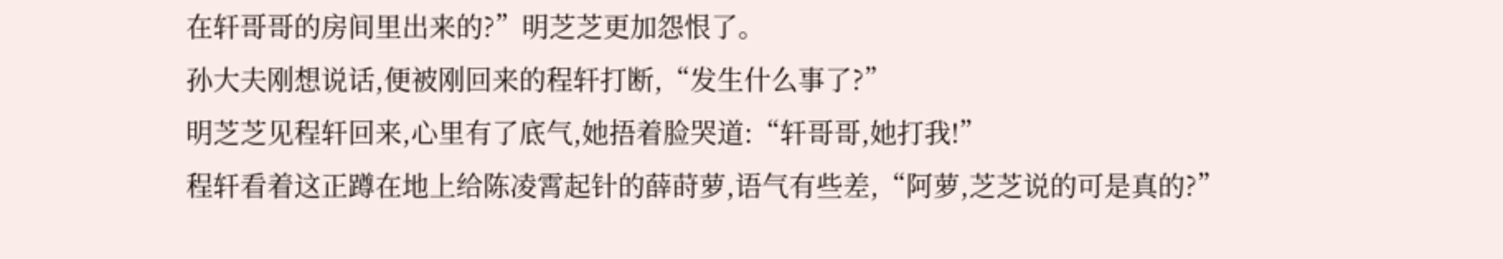在轩哥哥的房间里出来的?”明芝芝更加怨恨了。
孙大夫刚想说话,便被刚回来的程轩打断,“发生什么事了?”
明芝芝见程轩回来,心里有了底气,她捂着脸哭道:“轩哥哥,她打我!”
程轩看着这正蹲在地上给陈凌霄起针的薛莳萝,语气有些差,“阿萝,芝芝说的可是真的?”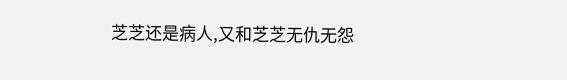芝芝还是病人,又和芝芝无仇无怨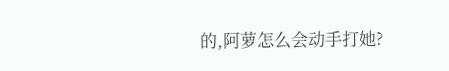的,阿萝怎么会动手打她?